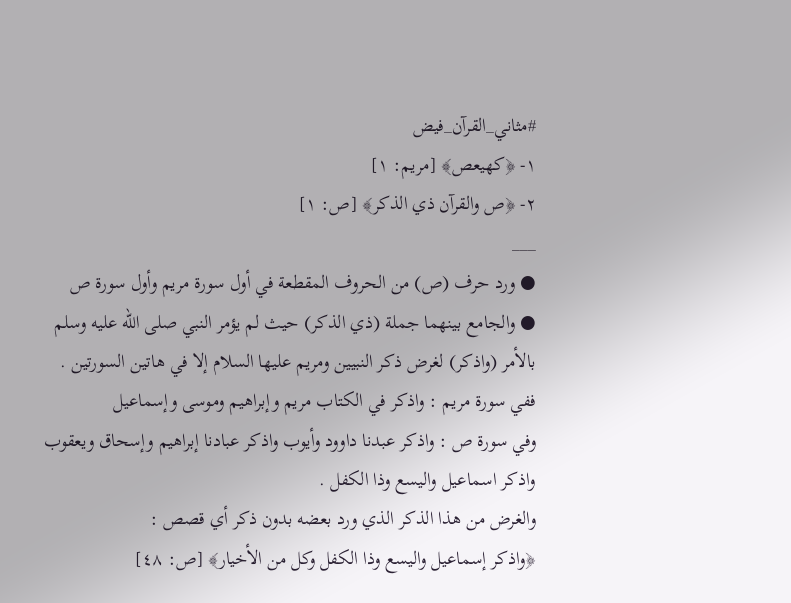#مثاني_القرآن_فيض
١- ﴿كهيعص﴾ [مريم: ١]
٢- ﴿ص والقرآن ذي الذكر﴾ [ص: ١]
___
● ورد حرف (ص) من الحروف المقطعة في أول سورة مريم وأول سورة ص
● والجامع بينهما جملة (ذي الذكر) حيث لم يؤمر النبي صلى الله عليه وسلم بالأمر (واذكر) لغرض ذكر النبيين ومريم عليها السلام إلا في هاتين السورتين .
ففي سورة مريم : واذكر في الكتاب مريم وإبراهيم وموسى وإسماعيل
وفي سورة ص : واذكر عبدنا داوود وأيوب واذكر عبادنا إبراهيم وإسحاق ويعقوب
واذكر اسماعيل واليسع وذا الكفل .
والغرض من هذا الذكر الذي ورد بعضه بدون ذكر أي قصص :
﴿واذكر إسماعيل واليسع وذا الكفل وكل من الأخيار﴾ [ص: ٤٨]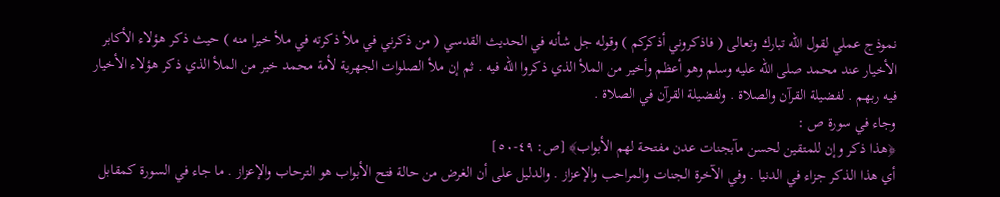نموذج عملي لقول الله تبارك وتعالى ( فاذكروني أذكركم ) وقوله جل شأنه في الحديث القدسي ( من ذكرني في ملأ ذكرته في ملأ خيرا منه ) حيث ذكر هؤلاء الأكابر الأخيار عند محمد صلى الله عليه وسلم وهو أعظم وأخير من الملأ الذي ذكروا الله فيه . ثم إن ملأ الصلوات الجهرية لأمة محمد خير من الملأ الذي ذكر هؤلاء الأخيار فيه ربهم . لفضيلة القرآن والصلاة . ولفضيلة القرآن في الصلاة .
وجاء في سورة ص :
﴿هذا ذكر وإن للمتقين لحسن مآبجنات عدن مفتحة لهم الأبواب﴾ [ص: ٤٩-٥٠]
أي هذا الذكر جزاء في الدنيا . وفي الآخرة الجنات والمراحب والإعزاز . والدليل على أن الغرض من حالة فتح الأبواب هو الترحاب والإعزاز . ما جاء في السورة كمقابل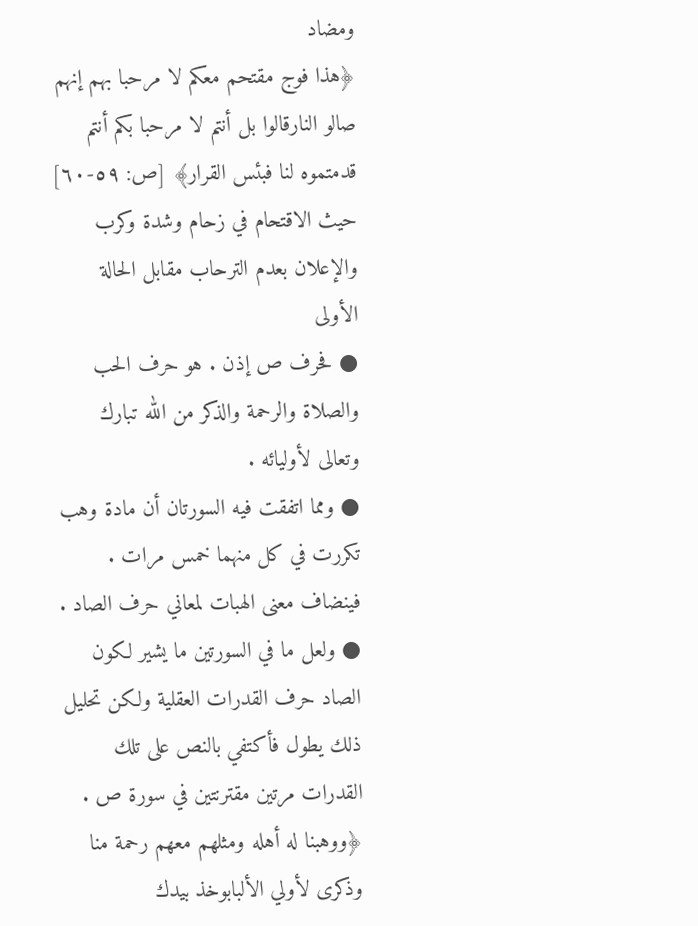ومضاد
﴿هذا فوج مقتحم معكم لا مرحبا بهم إنهم صالو النارقالوا بل أنتم لا مرحبا بكم أنتم قدمتموه لنا فبئس القرار﴾ [ص: ٥٩-٦٠]
حيث الاقتحام في زحام وشدة وكرب والإعلان بعدم الترحاب مقابل الحالة الأولى
● فحرف ص إذن . هو حرف الحب والصلاة والرحمة والذكر من الله تبارك وتعالى لأوليائه .
● ومما اتفقت فيه السورتان أن مادة وهب تكررت في كل منهما خمس مرات . فينضاف معنى الهبات لمعاني حرف الصاد .
● ولعل ما في السورتين ما يشير لكون الصاد حرف القدرات العقلية ولكن تحليل ذلك يطول فأكتفي بالنص على تلك القدرات مرتين مقترنتين في سورة ص .
﴿ووهبنا له أهله ومثلهم معهم رحمة منا وذكرى لأولي الألبابوخذ بيدك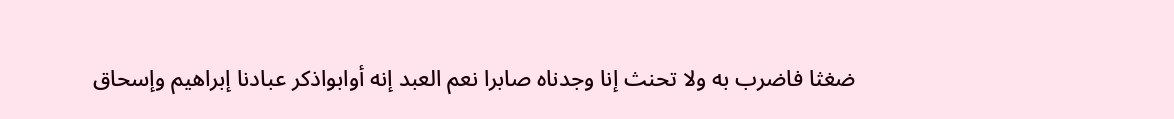ضغثا فاضرب به ولا تحنث إنا وجدناه صابرا نعم العبد إنه أوابواذكر عبادنا إبراهيم وإسحاق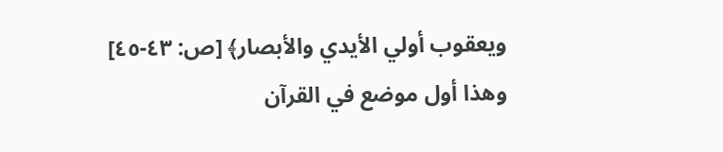ويعقوب أولي الأيدي والأبصار﴾ [ص: ٤٣-٤٥]
وهذا أول موضع في القرآن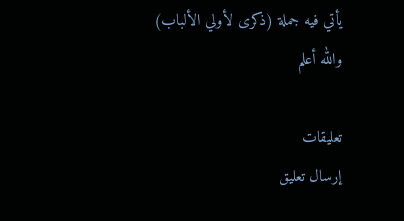يأتي فيه جملة (ذكرى لأولي الألباب)
والله أعلم

تعليقات
إرسال تعليق